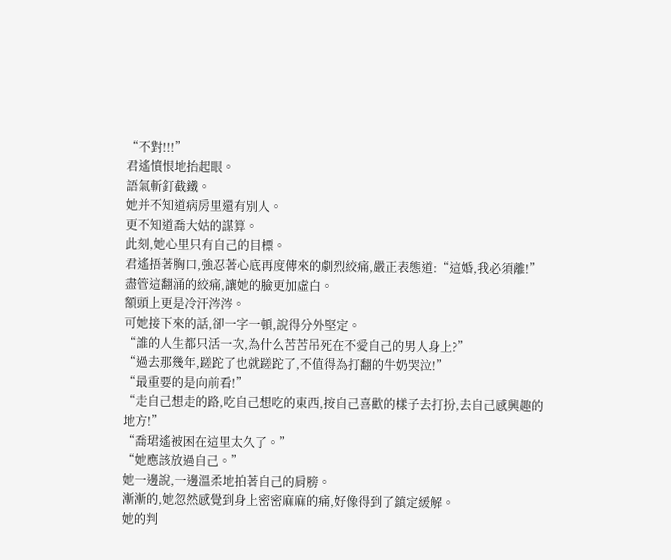“不對!!!”
君遙憤恨地抬起眼。
語氣斬釘截鐵。
她并不知道病房里還有別人。
更不知道喬大姑的謀算。
此刻,她心里只有自己的目標。
君遙捂著胸口,強忍著心底再度傳來的劇烈絞痛,嚴正表態道:“這婚,我必須離!”
盡管這翻涌的絞痛,讓她的臉更加虛白。
額頭上更是冷汗涔涔。
可她接下來的話,卻一字一頓,說得分外堅定。
“誰的人生都只活一次,為什么苦苦吊死在不愛自己的男人身上?”
“過去那幾年,蹉跎了也就蹉跎了,不值得為打翻的牛奶哭泣!”
“最重要的是向前看!”
“走自己想走的路,吃自己想吃的東西,按自己喜歡的樣子去打扮,去自己感興趣的地方!”
“喬珺遙被困在這里太久了。”
“她應該放過自己。”
她一邊說,一邊溫柔地拍著自己的肩膀。
漸漸的,她忽然感覺到身上密密麻麻的痛,好像得到了鎮定緩解。
她的判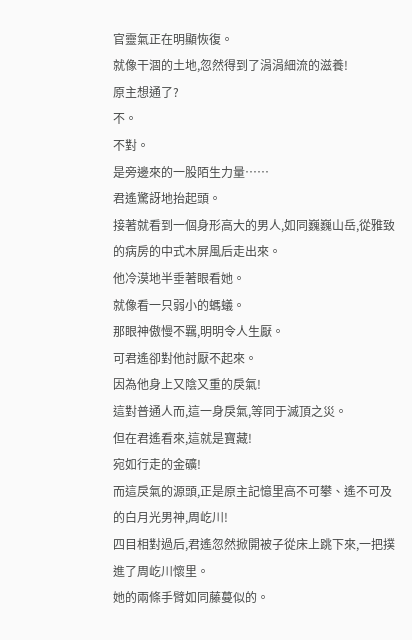官靈氣正在明顯恢復。
就像干涸的土地,忽然得到了涓涓細流的滋養!
原主想通了?
不。
不對。
是旁邊來的一股陌生力量……
君遙驚訝地抬起頭。
接著就看到一個身形高大的男人,如同巍巍山岳,從雅致的病房的中式木屏風后走出來。
他冷漠地半垂著眼看她。
就像看一只弱小的螞蟻。
那眼神傲慢不羈,明明令人生厭。
可君遙卻對他討厭不起來。
因為他身上又陰又重的戾氣!
這對普通人而,這一身戾氣,等同于滅頂之災。
但在君遙看來,這就是寶藏!
宛如行走的金礦!
而這戾氣的源頭,正是原主記憶里高不可攀、遙不可及的白月光男神,周屹川!
四目相對過后,君遙忽然掀開被子從床上跳下來,一把撲進了周屹川懷里。
她的兩條手臂如同藤蔓似的。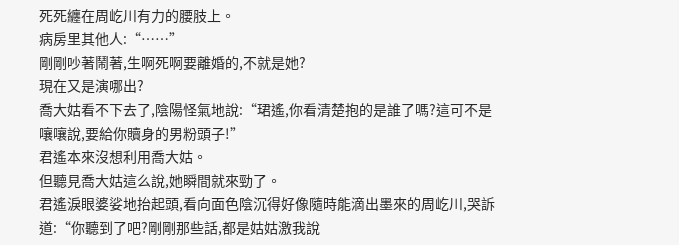死死纏在周屹川有力的腰肢上。
病房里其他人:“……”
剛剛吵著鬧著,生啊死啊要離婚的,不就是她?
現在又是演哪出?
喬大姑看不下去了,陰陽怪氣地說:“珺遙,你看清楚抱的是誰了嗎?這可不是嚷嚷說,要給你贖身的男粉頭子!”
君遙本來沒想利用喬大姑。
但聽見喬大姑這么說,她瞬間就來勁了。
君遙淚眼婆娑地抬起頭,看向面色陰沉得好像隨時能滴出墨來的周屹川,哭訴道:“你聽到了吧?剛剛那些話,都是姑姑激我說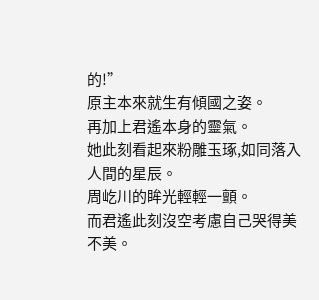的!”
原主本來就生有傾國之姿。
再加上君遙本身的靈氣。
她此刻看起來粉雕玉琢,如同落入人間的星辰。
周屹川的眸光輕輕一顫。
而君遙此刻沒空考慮自己哭得美不美。